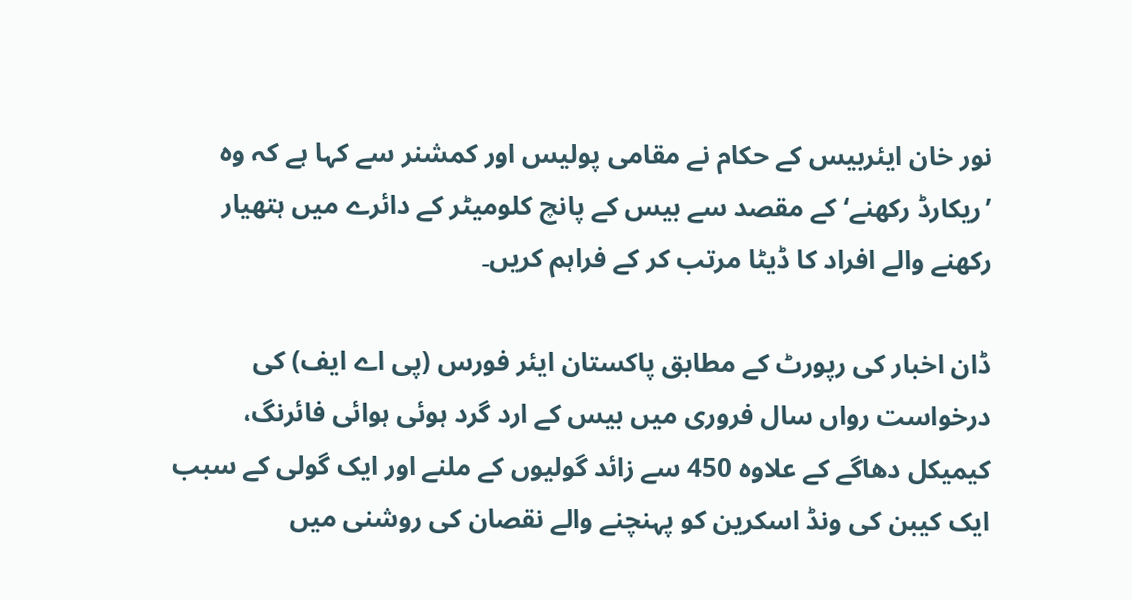نور خان ایئربیس کے حکام نے مقامی پولیس اور کمشنر سے کہا ہے کہ وہ ’ریکارڈ رکھنے‘ کے مقصد سے بیس کے پانچ کلومیٹر کے دائرے میں ہتھیار رکھنے والے افراد کا ڈیٹا مرتب کر کے فراہم کریں۔

ڈان اخبار کی رپورٹ کے مطابق پاکستان ایئر فورس (پی اے ایف) کی درخواست رواں سال فروری میں بیس کے ارد گرد ہوئی ہوائی فائرنگ، کیمیکل دھاگے کے علاوہ 450 سے زائد گولیوں کے ملنے اور ایک گولی کے سبب ایک کیبن کی ونڈ اسکرین کو پہنچنے والے نقصان کی روشنی میں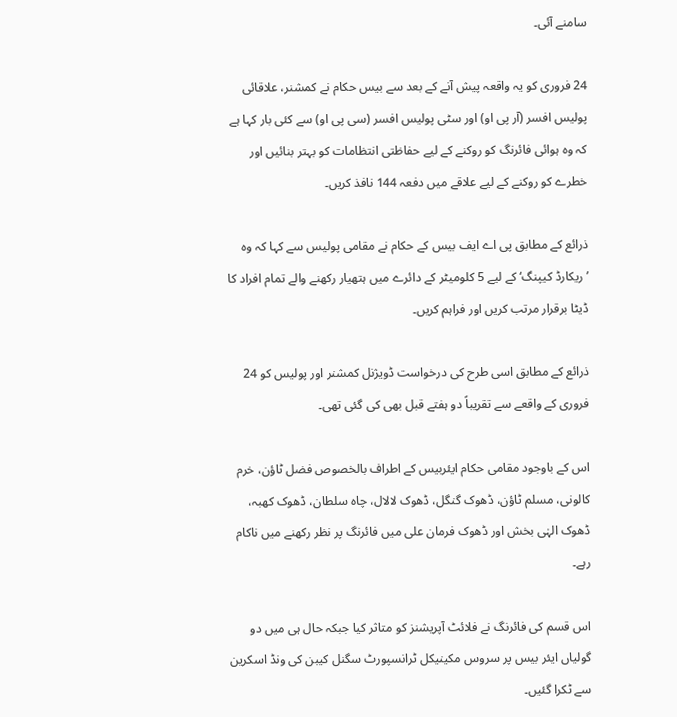سامنے آئی۔

24 فروری کو یہ واقعہ پیش آنے کے بعد سے بیس حکام نے کمشنر، علاقائی پولیس افسر (آر پی او) اور سٹی پولیس افسر (سی پی او) سے کئی بار کہا ہے کہ وہ ہوائی فائرنگ کو روکنے کے لیے حفاظتی انتظامات کو بہتر بنائیں اور خطرے کو روکنے کے لیے علاقے میں دفعہ 144 نافذ کریں۔

ذرائع کے مطابق پی اے ایف بیس کے حکام نے مقامی پولیس سے کہا کہ وہ ’ریکارڈ کیپنگ‘ کے لیے 5 کلومیٹر کے دائرے میں ہتھیار رکھنے والے تمام افراد کا ڈیٹا برقرار مرتب کریں اور فراہم کریں۔

ذرائع کے مطابق اسی طرح کی درخواست ڈویژنل کمشنر اور پولیس کو 24 فروری کے واقعے سے تقریباً دو ہفتے قبل بھی کی گئی تھی۔

اس کے باوجود مقامی حکام ایئربیس کے اطراف بالخصوص فضل ٹاؤن، خرم کالونی، مسلم ٹاؤن، ڈھوک گنگل، ڈھوک لالال، چاہ سلطان، ڈھوک کھبہ، ڈھوک الہٰی بخش اور ڈھوک فرمان علی میں فائرنگ پر نظر رکھنے میں ناکام رہے۔

اس قسم کی فائرنگ نے فلائٹ آپریشنز کو متاثر کیا جبکہ حال ہی میں دو گولیاں ایئر بیس پر سروس مکینیکل ٹرانسپورٹ سگنل کیبن کی ونڈ اسکرین سے ٹکرا گئیں۔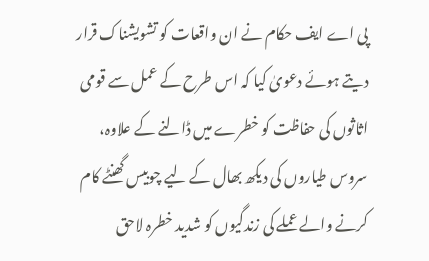پی اے ایف حکام نے ان واقعات کو تشویشناک قرار دیتے ہوئے دعویٰ کیا کہ اس طرح کے عمل سے قومی اثاثوں کی حفاظت کو خطرے میں ڈالنے کے علاوہ، سروس طیاروں کی دیکھ بھال کے لیے چوبیس گھنٹے کام کرنے والے عملے کی زندگیوں کو شدید خطرہ لاحق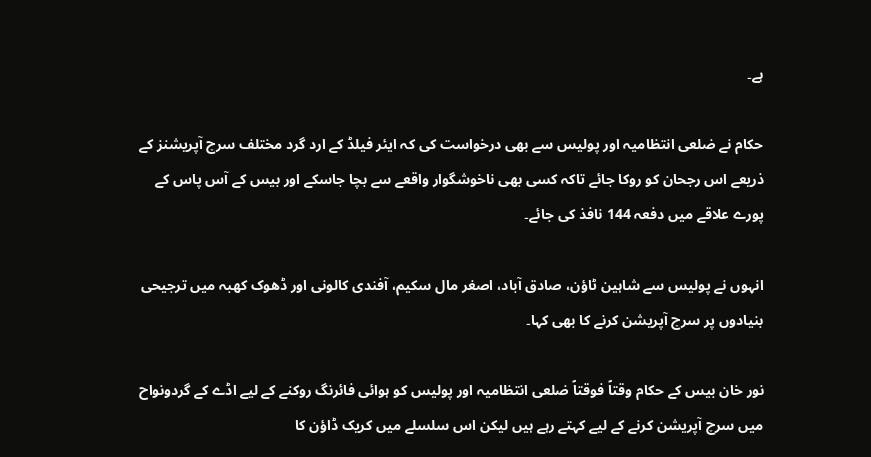ہے۔

حکام نے ضلعی انتظامیہ اور پولیس سے بھی درخواست کی کہ ایئر فیلڈ کے ارد گرد مختلف سرچ آپریشنز کے ذریعے اس رجحان کو روکا جائے تاکہ کسی بھی ناخوشگوار واقعے سے بچا جاسکے اور بیس کے آس پاس کے پورے علاقے میں دفعہ 144 نافذ کی جائے۔

انہوں نے پولیس سے شاہین ٹاؤن، صادق آباد، اصغر مال سکیم، آفندی کالونی اور ڈھوک کھبہ میں ترجیحی بنیادوں پر سرچ آپریشن کرنے کا بھی کہا۔

نور خان بیس کے حکام وقتاً فوقتاً ضلعی انتظامیہ اور پولیس کو ہوائی فائرنگ روکنے کے لیے اڈے کے گردونواح میں سرچ آپریشن کرنے کے لیے کہتے رہے ہیں لیکن اس سلسلے میں کریک ڈاؤن کا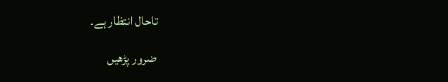تاحال انتظار ہے۔

ضرور پڑھیں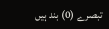تبصرے (0) بند ہیں